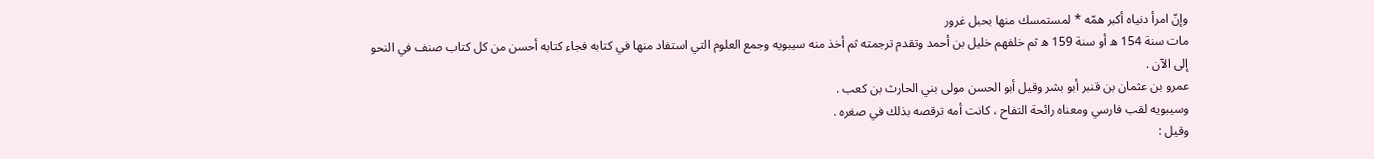وإنّ امرأ دنياه أكبر همّه * لمستمسك منها بحبل غرور
مات سنة 154 ه أو سنة 159 ه ثم خلفهم خليل بن أحمد وتقدم ترجمته ثم أخذ منه سيبويه وجمع العلوم التي استفاد منها في كتابه فجاء كتابه أحسن من كل كتاب صنف في النحو إلى الآن .
عمرو بن عثمان بن قنبر أبو بشر وقيل أبو الحسن مولى بني الحارث بن كعب .
وسيبويه لقب فارسي ومعناه رائحة التفاح ، كانت أمه ترقصه بذلك في صغره .
وقيل :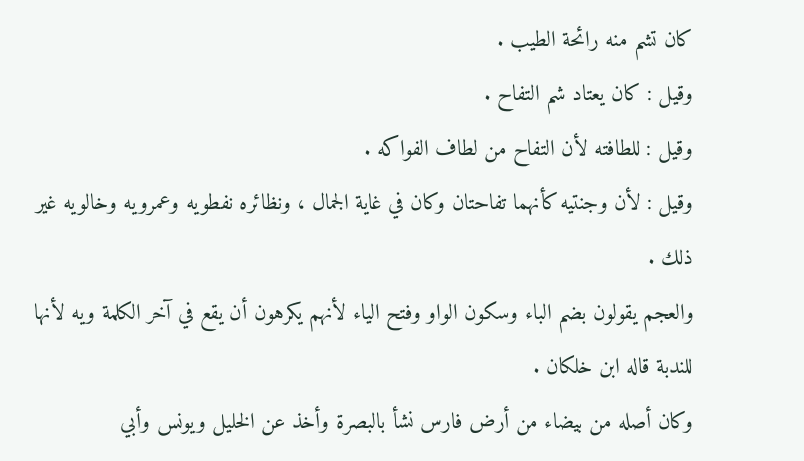كان تشم منه رائحة الطيب .
وقيل : كان يعتاد شم التفاح .
وقيل : للطافته لأن التفاح من لطاف الفواكه .
وقيل : لأن وجنتيه كأنهما تفاحتان وكان في غاية الجمال ، ونظائره نفطويه وعمرويه وخالويه غير ذلك .
والعجم يقولون بضم الباء وسكون الواو وفتح الياء لأنهم يكرهون أن يقع في آخر الكلمة ويه لأنها للندبة قاله ابن خلكان .
وكان أصله من بيضاء من أرض فارس نشأ بالبصرة وأخذ عن الخليل ويونس وأبي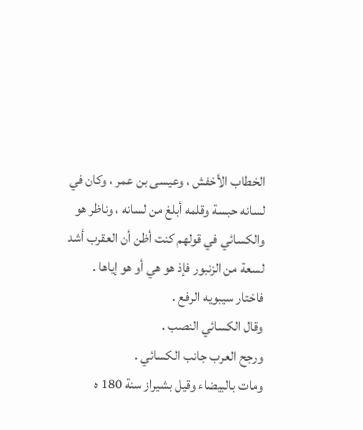الخطاب الأخفش ، وعيسى بن عمر ، وكان في لسانه حبسة وقلمه أبلغ من لسانه ، وناظر هو والكسائي في قولهم كنت أظن أن العقرب أشد لسعة من الزنبور فإذ هو هي أو هو إياها .
فاختار سيبويه الرفع .
وقال الكسائي النصب .
ورجح العرب جانب الكسائي .
ومات بالبيضاء وقيل بشيراز سنة 180 ه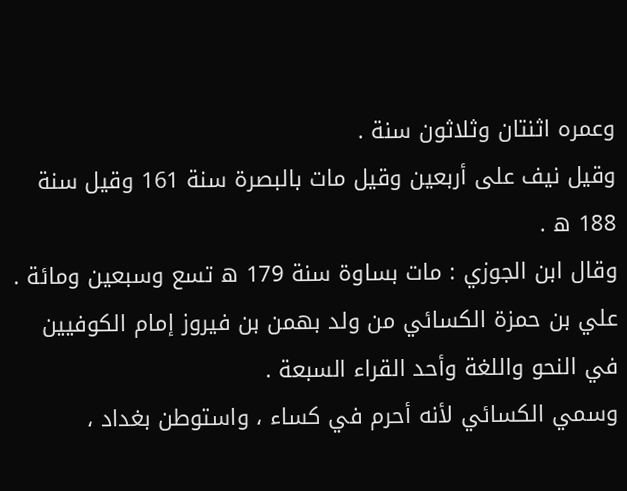وعمره اثنتان وثلاثون سنة .
وقيل نيف على أربعين وقيل مات بالبصرة سنة 161 وقيل سنة 188 ه .
وقال ابن الجوزي : مات بساوة سنة 179 ه تسع وسبعين ومائة .
علي بن حمزة الكسائي من ولد بهمن بن فيروز إمام الكوفيين في النحو واللغة وأحد القراء السبعة .
وسمي الكسائي لأنه أحرم في كساء ، واستوطن بغداد ،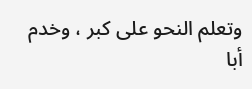وتعلم النحو على كبر ، وخدم أبا